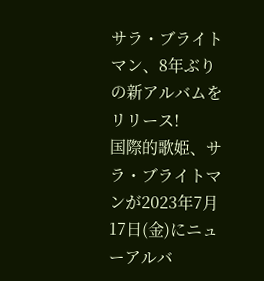サラ・ブライトマン、8年ぶりの新アルバムをリリース!
国際的歌姫、サラ・ブライトマンが2023年7月17日(金)にニューアルバ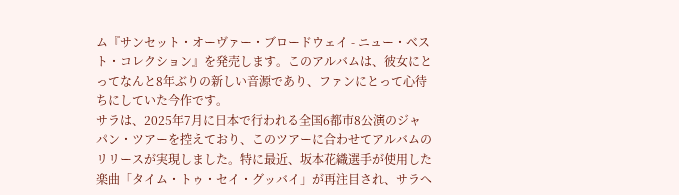ム『サンセット・オーヴァー・ブロードウェイ - ニュー・ベスト・コレクション』を発売します。このアルバムは、彼女にとってなんと8年ぶりの新しい音源であり、ファンにとって心待ちにしていた今作です。
サラは、2025年7月に日本で行われる全国6都市8公演のジャパン・ツアーを控えており、このツアーに合わせてアルバムのリリースが実現しました。特に最近、坂本花織選手が使用した楽曲「タイム・トゥ・セイ・グッバイ」が再注目され、サラへ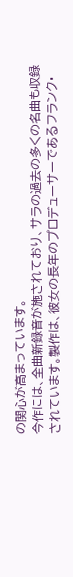の関心が高まっています。
今作には、全曲新録音が施されており、サラの過去の多くの名曲も収録されています。製作は、彼女の長年のプロデューサーであるフランク・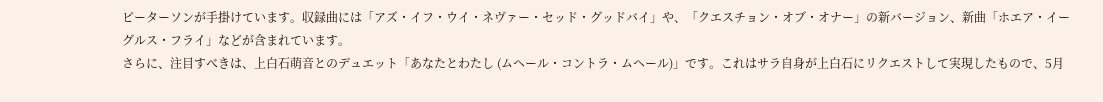ピーターソンが手掛けています。収録曲には「アズ・イフ・ウイ・ネヴァー・セッド・グッドバイ」や、「クエスチョン・オブ・オナー」の新バージョン、新曲「ホエア・イーグルス・フライ」などが含まれています。
さらに、注目すべきは、上白石萌音とのデュエット「あなたとわたし (ムヘール・コントラ・ムヘール)」です。これはサラ自身が上白石にリクエストして実現したもので、5月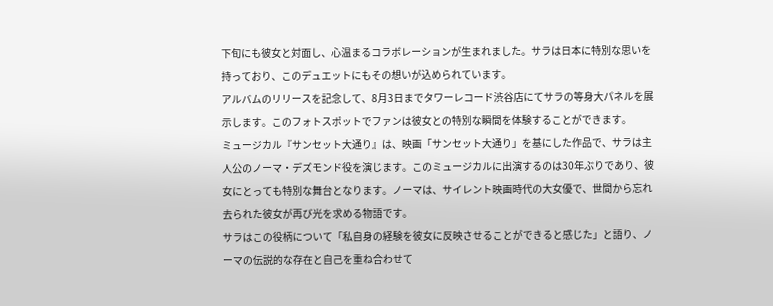下旬にも彼女と対面し、心温まるコラボレーションが生まれました。サラは日本に特別な思いを持っており、このデュエットにもその想いが込められています。
アルバムのリリースを記念して、8月3日までタワーレコード渋谷店にてサラの等身大パネルを展示します。このフォトスポットでファンは彼女との特別な瞬間を体験することができます。
ミュージカル『サンセット大通り』は、映画「サンセット大通り」を基にした作品で、サラは主人公のノーマ・デズモンド役を演じます。このミュージカルに出演するのは30年ぶりであり、彼女にとっても特別な舞台となります。ノーマは、サイレント映画時代の大女優で、世間から忘れ去られた彼女が再び光を求める物語です。
サラはこの役柄について「私自身の経験を彼女に反映させることができると感じた」と語り、ノーマの伝説的な存在と自己を重ね合わせて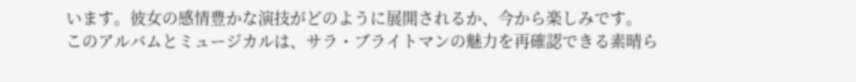います。彼女の感情豊かな演技がどのように展開されるか、今から楽しみです。
このアルバムとミュージカルは、サラ・ブライトマンの魅力を再確認できる素晴ら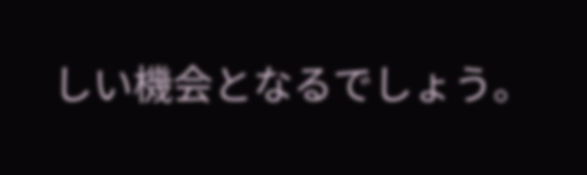しい機会となるでしょう。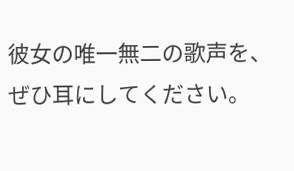彼女の唯一無二の歌声を、ぜひ耳にしてください。